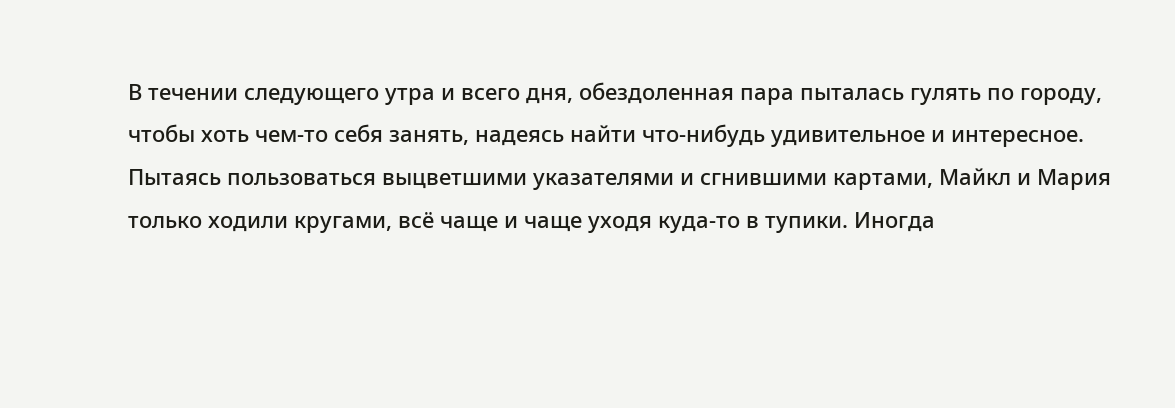В течении следующего утра и всего дня, обездоленная пара пыталась гулять по городу, чтобы хоть чем-то себя занять, надеясь найти что-нибудь удивительное и интересное. Пытаясь пользоваться выцветшими указателями и сгнившими картами, Майкл и Мария только ходили кругами, всё чаще и чаще уходя куда-то в тупики. Иногда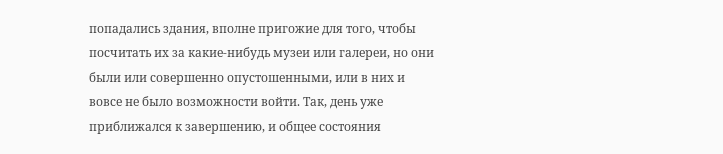попадались здания, вполне пригожие для того, чтобы посчитать их за какие-нибудь музеи или галереи, но они были или совершенно опустошенными, или в них и вовсе не было возможности войти. Так, день уже приближался к завершению, и общее состояния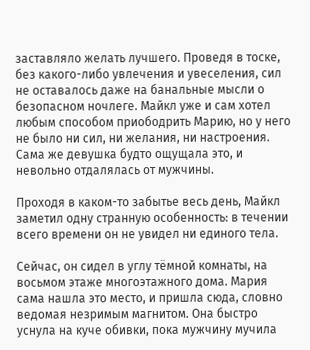заставляло желать лучшего. Проведя в тоске, без какого-либо увлечения и увеселения, сил не оставалось даже на банальные мысли о безопасном ночлеге. Майкл уже и сам хотел любым способом приободрить Марию, но у него не было ни сил, ни желания, ни настроения. Сама же девушка будто ощущала это, и невольно отдалялась от мужчины.

Проходя в каком-то забытье весь день, Майкл заметил одну странную особенность: в течении всего времени он не увидел ни единого тела.

Сейчас, он сидел в углу тёмной комнаты, на восьмом этаже многоэтажного дома. Мария сама нашла это место, и пришла сюда, словно ведомая незримым магнитом. Она быстро уснула на куче обивки, пока мужчину мучила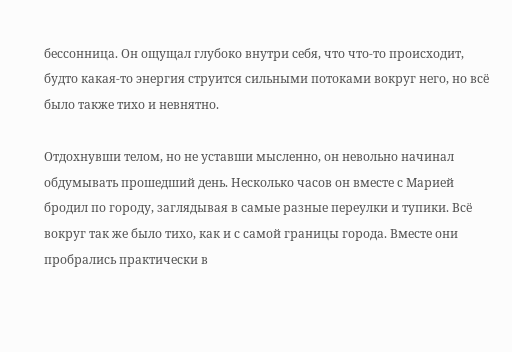бессонница. Он ощущал глубоко внутри себя, что что-то происходит, будто какая-то энергия струится сильными потоками вокруг него, но всё было также тихо и невнятно.

Отдохнувши телом, но не уставши мысленно, он невольно начинал обдумывать прошедший день. Несколько часов он вместе с Марией бродил по городу, заглядывая в самые разные переулки и тупики. Всё вокруг так же было тихо, как и с самой границы города. Вместе они пробрались практически в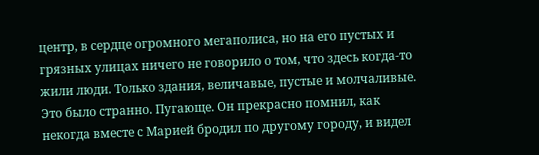центр, в сердце огромного мегаполиса, но на его пустых и грязных улицах ничего не говорило о том, что здесь когда-то жили люди. Только здания, величавые, пустые и молчаливые. Это было странно. Пугающе. Он прекрасно помнил, как некогда вместе с Марией бродил по другому городу, и видел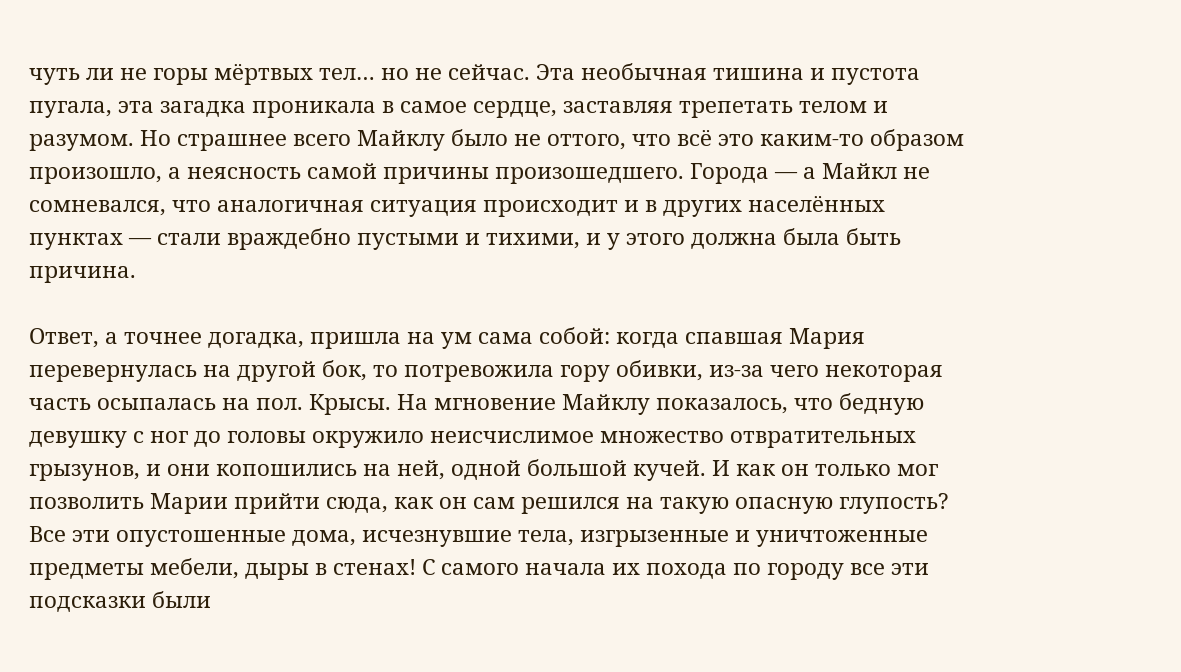чуть ли не горы мёртвых тел… но не сейчас. Эта необычная тишина и пустота пугала, эта загадка проникала в самое сердце, заставляя трепетать телом и разумом. Но страшнее всего Майклу было не оттого, что всё это каким-то образом произошло, а неясность самой причины произошедшего. Города — а Майкл не сомневался, что аналогичная ситуация происходит и в других населённых пунктах — стали враждебно пустыми и тихими, и у этого должна была быть причина.

Ответ, а точнее догадка, пришла на ум сама собой: когда спавшая Мария перевернулась на другой бок, то потревожила гору обивки, из-за чего некоторая часть осыпалась на пол. Крысы. На мгновение Майклу показалось, что бедную девушку с ног до головы окружило неисчислимое множество отвратительных грызунов, и они копошились на ней, одной большой кучей. И как он только мог позволить Марии прийти сюда, как он сам решился на такую опасную глупость? Все эти опустошенные дома, исчезнувшие тела, изгрызенные и уничтоженные предметы мебели, дыры в стенах! С самого начала их похода по городу все эти подсказки были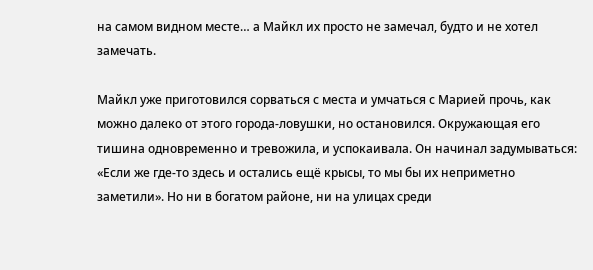на самом видном месте… а Майкл их просто не замечал, будто и не хотел замечать.

Майкл уже приготовился сорваться с места и умчаться с Марией прочь, как можно далеко от этого города-ловушки, но остановился. Окружающая его тишина одновременно и тревожила, и успокаивала. Он начинал задумываться: «Если же где-то здесь и остались ещё крысы, то мы бы их неприметно заметили». Но ни в богатом районе, ни на улицах среди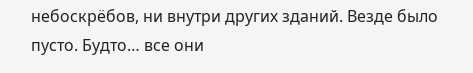небоскрёбов, ни внутри других зданий. Везде было пусто. Будто… все они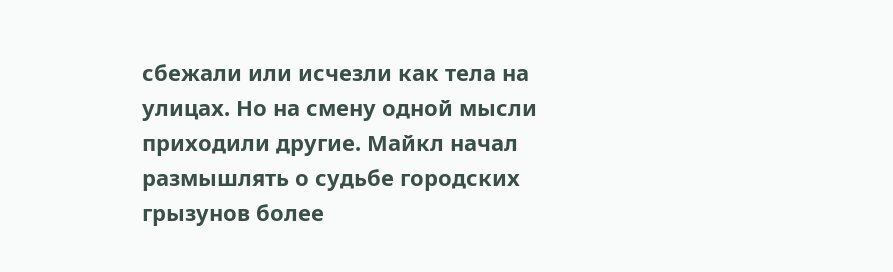сбежали или исчезли как тела на улицах. Но на смену одной мысли приходили другие. Майкл начал размышлять о судьбе городских грызунов более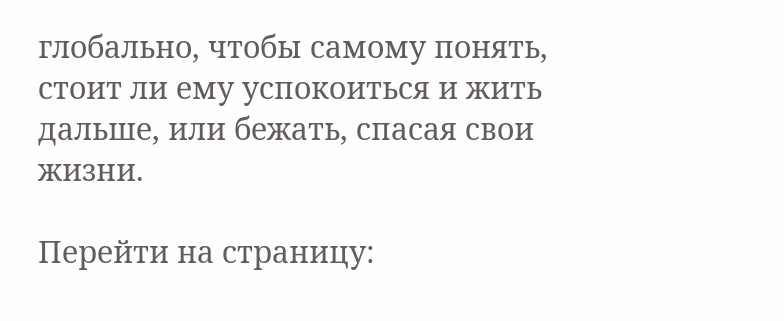глобально, чтобы самому понять, стоит ли ему успокоиться и жить дальше, или бежать, спасая свои жизни.

Перейти на страницу: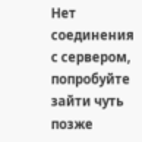Нет соединения с сервером, попробуйте зайти чуть позже